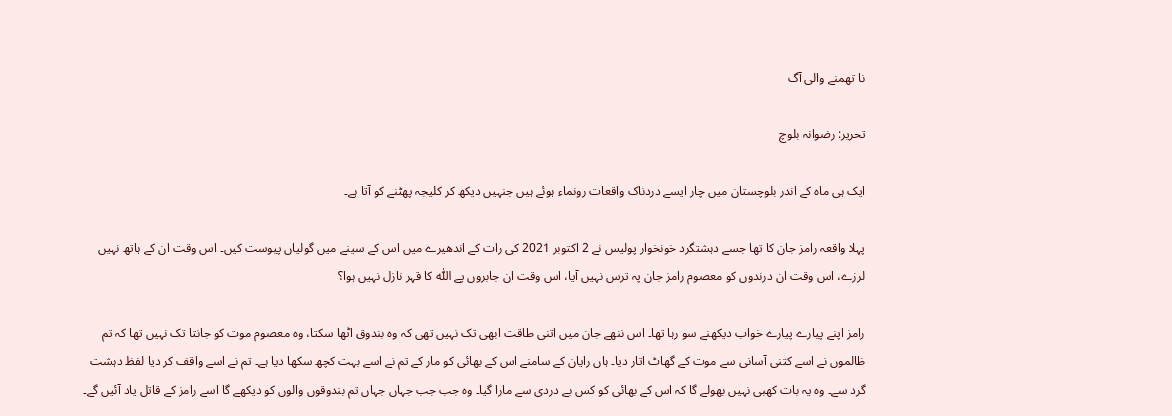نا تھمنے والی آگ

تحریر: رضوانہ بلوچ

ایک ہی ماہ کے اندر بلوچستان میں چار ایسے دردناک واقعات رونماء ہوئے ہیں جنہیں دیکھ کر کلیجہ پھٹنے کو آتا ہے۔

پہلا واقعہ رامز جان کا تھا جسے دہشتگرد خونخوار پولیس نے 2 اکتوبر 2021 کی رات کے اندھیرے میں اس کے سینے میں گولیاں پیوست کیں۔ اس وقت ان کے ہاتھ نہیں لرزے، اس وقت ان درندوں کو معصوم رامز جان پہ ترس نہیں آیا، اس وقت ان جابروں پے اللّٰہ کا قہر نازل نہیں ہوا؟

رامز اپنے پیارے پیارے خواب دیکھنے سو رہا تھا۔ اس ننھے جان میں اتنی طاقت ابھی تک نہیں تھی کہ وہ بندوق اٹھا سکتا، وہ معصوم موت کو جانتا تک نہیں تھا کہ تم ظالموں نے اسے کتنی آسانی سے موت کے گھاٹ اتار دیا۔ ہاں رایان کے سامنے اس کے بھائی کو مار کے تم نے اسے بہت کچھ سکھا دیا ہے۔ تم نے اسے واقف کر دیا لفظ دہشت گرد سے۔ وہ یہ بات کھبی نہیں بھولے گا کہ اس کے بھائی کو کس بے دردی سے مارا گیا۔ وہ جب جب جہاں جہاں تم بندوقوں والوں کو دیکھے گا اسے رامز کے قاتل یاد آئیں گے۔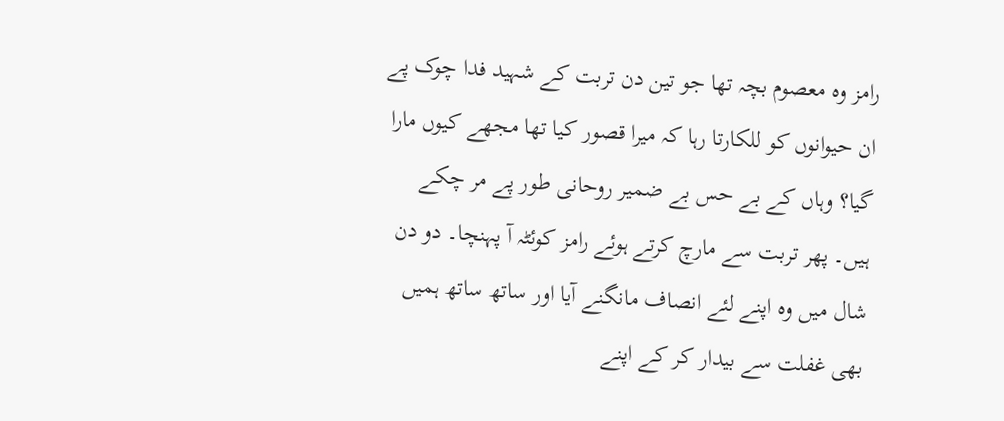رامز وہ معصوم بچہ تھا جو تین دن تربت کے شہید فدا چوک پے ان حیوانوں کو للکارتا رہا کہ میرا قصور کیا تھا مجھے کیوں مارا گیا؟ وہاں کے بے حس بے ضمیر روحانی طور پے مر چکے ہیں۔ پھر تربت سے مارچ کرتے ہوئے رامز کوئٹہ آ پہنچا۔ دو دن شال میں وہ اپنے لئے انصاف مانگنے آیا اور ساتھ ساتھ ہمیں بھی غفلت سے بیدار کر کے اپنے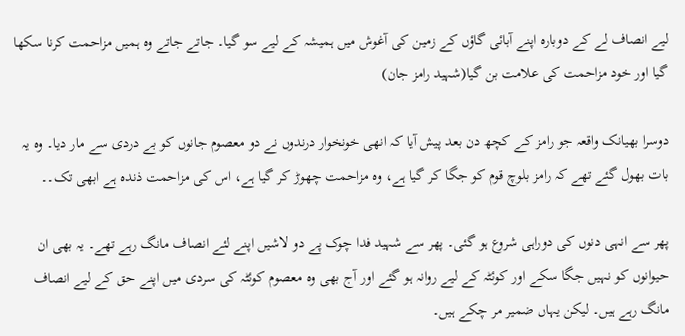لیے انصاف لے کے دوبارہ اپنے آبائی گاؤں کے زمین کی آغوش میں ہمیشہ کے لیے سو گیا۔ جاتے جاتے وہ ہمیں مزاحمت کرنا سکھا گیا اور خود مزاحمت کی علامت بن گیا(شہید رامز جان)

دوسرا بھیانک واقعہ جو رامز کے کچھ دن بعد پیش آیا کہ انھی خونخوار درندوں نے دو معصوم جانوں کو بے دردی سے مار دیا۔ وہ یہ بات بھول گئے تھے کہ رامز بلوچ قوم کو جگا کر گیا ہے، وہ مزاحمت چھوڑ کر گیا ہے، اس کی مزاحمت ذندہ ہے ابھی تک۔۔

پھر سے انہی دنوں کی دوراہی شروع ہو گئی۔ پھر سے شہید فدا چوک پے دو لاشیں اپنے لئے انصاف مانگ رہے تھے۔ یہ بھی ان حیوانوں کو نہیں جگا سکے اور کوئٹہ کے لیے روانہ ہو گئے اور آج بھی وہ معصوم کوئٹہ کی سردی میں اپنے حق کے لیے انصاف مانگ رہے ہیں۔ لیکن یہاں ضمیر مر چکے ہیں۔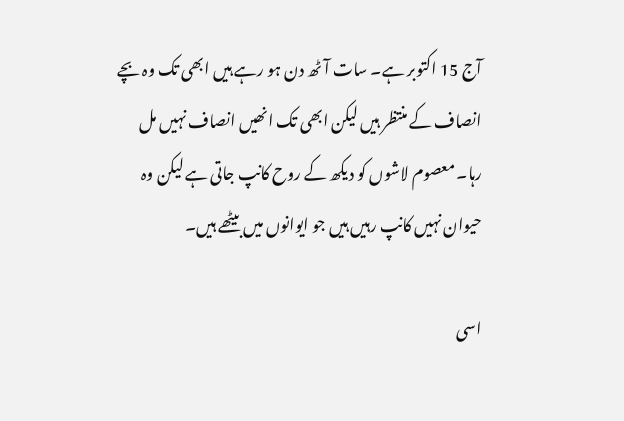آج 15 اکتوبر ہے۔ سات آٹھ دن ہو رہے ہیں ابھی تک وہ بچے انصاف کے منتظر ہیں لیکن ابھی تک انھیں انصاف نہیں مل رہا۔ معصوم لاشوں کو دیکھ کے روح کانپ جاتی ہے لیکن وہ حیوان نہیں کانپ رہیں ہیں جو ایوانوں میں بیٹھے ہیں۔

اسی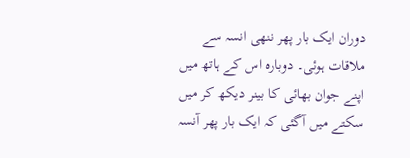دوران ایک بار پھر ننھی انسہ سے ملاقات ہوئی۔ دوبارہ اس کے ہاتھ میں اپنے جوان بھائی کا بینر دیکھ کر میں سکتے میں آگئی کہ ایک بار پھر آنسہ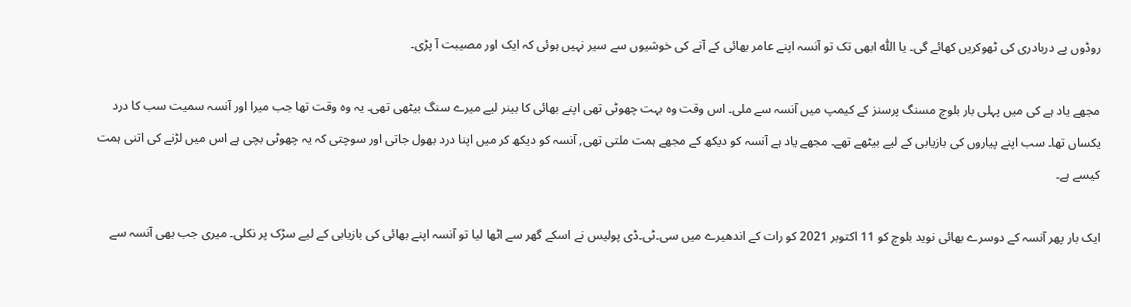روڈوں پے دربادری کی ٹھوکریں کھائے گی۔ یا اللّٰہ ابھی تک تو آنسہ اپنے عامر بھائی کے آنے کی خوشیوں سے سیر نہیں ہوئی کہ ایک اور مصیبت آ پڑی۔

مجھے یاد ہے کی میں پہلی بار بلوچ مسنگ پرسنز کے کیمپ میں آنسہ سے ملی۔ اس وقت وہ بہت چھوٹی تھی اپنے بھائی کا بینر لیے میرے سنگ بیٹھی تھی۔ یہ وہ وقت تھا جب میرا اور آنسہ سمیت سب کا درد یکساں تھا۔ سب اپنے پیاروں کی بازیابی کے لیے بیٹھے تھے۔ مجھے یاد ہے آنسہ کو دیکھ کے مجھے ہمت ملتی تھی, آنسہ کو دیکھ کر میں اپنا درد بھول جاتی اور سوچتی کہ یہ چھوٹی بچی ہے اس میں لڑنے کی اتنی ہمت کیسے ہے۔

ایک بار پھر آنسہ کے دوسرے بھائی نوید بلوچ کو 11 اکتوبر 2021 کو رات کے اندھیرے میں سی۔ٹی۔ڈی پولیس نے اسکے گھر سے اٹھا لیا تو آنسہ اپنے بھائی کی بازیابی کے لیے سڑک پر نکلی۔ میری جب بھی آنسہ سے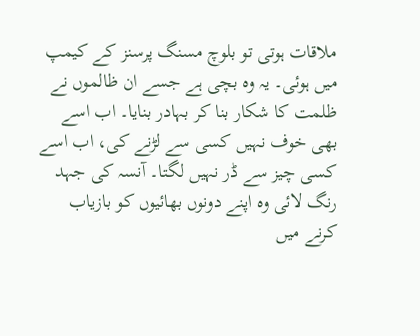ملاقات ہوتی تو بلوچ مسنگ پرسنز کے کیمپ میں ہوئی۔ یہ وہ بچی ہے جسے ان ظالموں نے ظلمت کا شکار بنا کر بہادر بنایا۔ اب اسے بھی خوف نہیں کسی سے لڑنے کی، اب اسے کسی چیز سے ڈر نہیں لگتا۔ آنسہ کی جہد رنگ لائی وہ اپنے دونوں بھائیوں کو بازیاب کرنے میں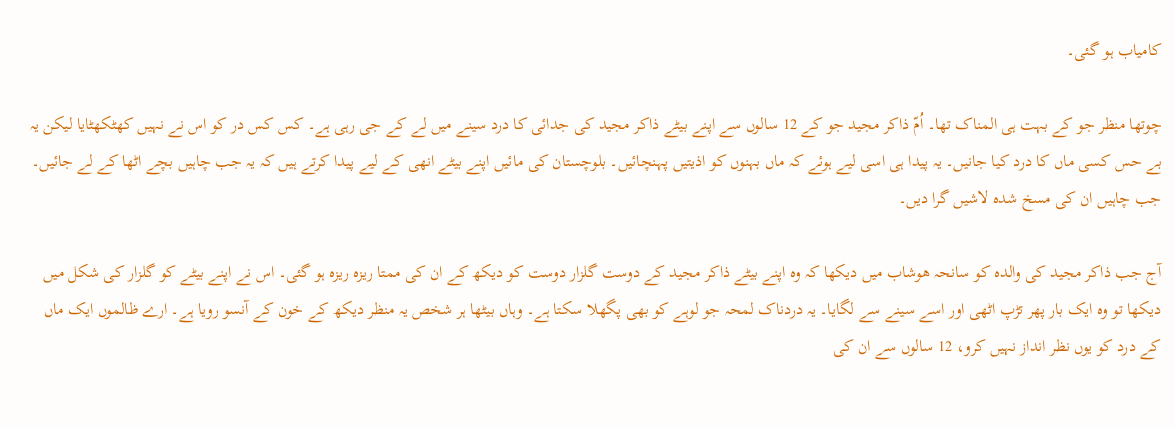کامیاب ہو گئی۔

چوتھا منظر جو کے بہت ہی المناک تھا۔ اُمّ ذاکر مجید جو کے 12 سالوں سے اپنے بیٹے ذاکر مجید کی جدائی کا درد سینے میں لے کے جی رہی ہے۔ کس کس در کو اس نے نہیں کھٹکھٹایا لیکن یہ بے حس کسی ماں کا درد کیا جانیں۔ یہ پیدا ہی اسی لیے ہوئے کہ ماں بہنوں کو اذیتیں پہنچائیں۔ بلوچستان کی مائیں اپنے بیٹے انھی کے لیے پیدا کرتے ہیں کہ یہ جب چاہیں بچے اٹھا کے لے جائیں۔ جب چاہیں ان کی مسخ شدہ لاشیں گرا دیں۔

آج جب ذاکر مجید کی والدہ کو سانحہ ھوشاب میں دیکھا کہ وہ اپنے بیٹے ذاکر مجید کے دوست گلزار دوست کو دیکھ کے ان کی ممتا ریزہ ریزہ ہو گئی۔ اس نے اپنے بیٹے کو گلزار کی شکل میں دیکھا تو وہ ایک بار پھر تڑپ اٹھی اور اسے سینے سے لگایا۔ یہ دردناک لمحہ جو لوہے کو بھی پگھلا سکتا ہے۔ وہاں بیٹھا ہر شخص یہ منظر دیکھ کے خون کے آنسو رویا ہے۔ ارے ظالموں ایک ماں کے درد کو یوں نظر انداز نہیں کرو، 12 سالوں سے ان کی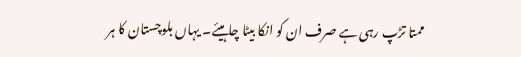ممتا تڑپ رہی ہے صرف ان کو انکا بیٹا چاہیئے۔ یہاں بلوچستان کا ہر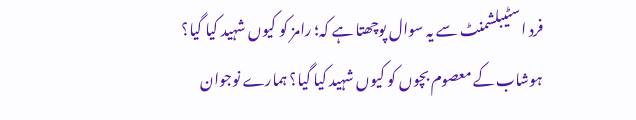فرد اسٹیبلشمنٹ سے یہ سوال پوچھتا ہے کہ؛ رامز کو کیوں شہید کیا گیا؟ ہوشاب کے معصوم بچوں کو کیوں شہید کیا گیا؟ ہمارے نوجوان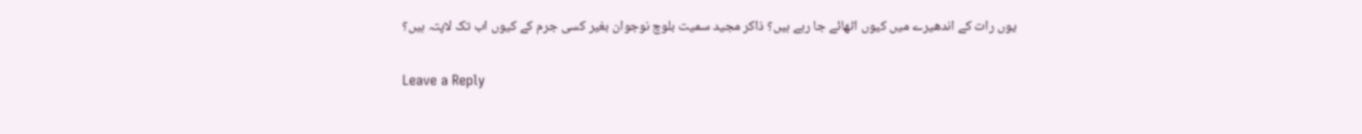یوں رات کے اندھیرے میں کیوں اٹھائے جا رہے ہیں؟ ذاکر مجید سمیت بلوچ نوجوان بغیر کسی جرم کے کیوں اب تک لاپتہ ہیں؟

Leave a Reply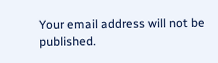Your email address will not be published.